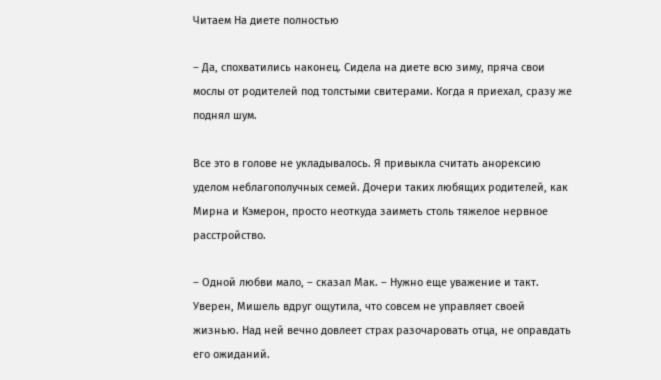Читаем На диете полностью

– Да, спохватились наконец. Сидела на диете всю зиму, пряча свои мослы от родителей под толстыми свитерами. Когда я приехал, сразу же поднял шум.

Все это в голове не укладывалось. Я привыкла считать анорексию уделом неблагополучных семей. Дочери таких любящих родителей, как Мирна и Кэмерон, просто неоткуда заиметь столь тяжелое нервное расстройство.

– Одной любви мало, – сказал Мак. – Нужно еще уважение и такт. Уверен, Мишель вдруг ощутила, что совсем не управляет своей жизнью. Над ней вечно довлеет страх разочаровать отца, не оправдать его ожиданий.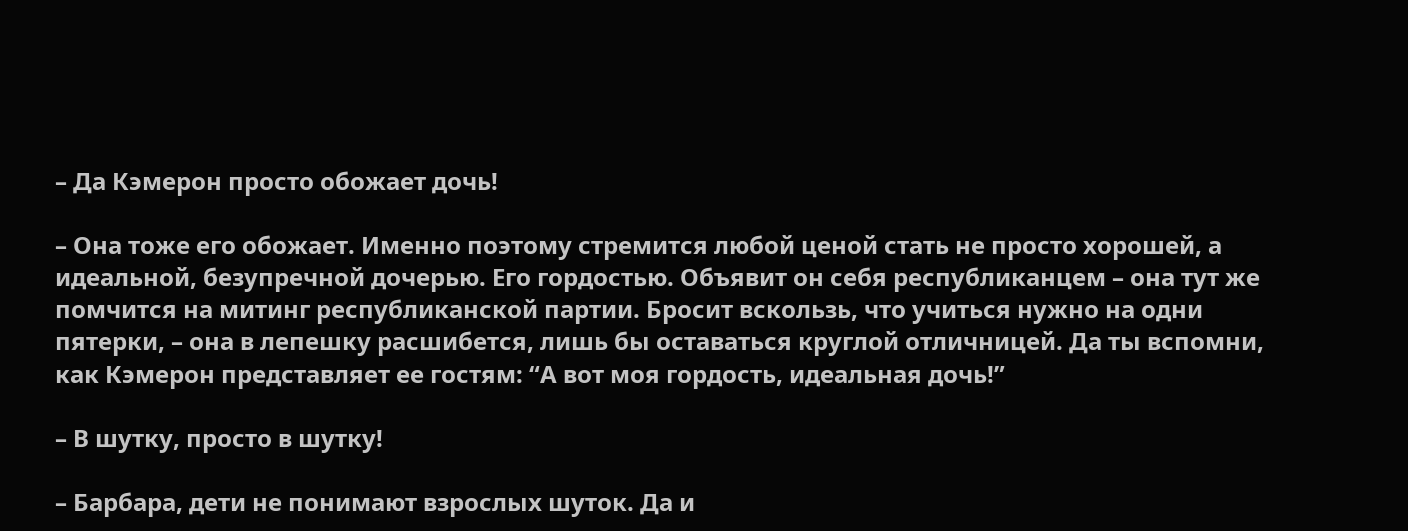– Да Кэмерон просто обожает дочь!

– Она тоже его обожает. Именно поэтому стремится любой ценой стать не просто хорошей, а идеальной, безупречной дочерью. Его гордостью. Объявит он себя республиканцем – она тут же помчится на митинг республиканской партии. Бросит вскользь, что учиться нужно на одни пятерки, – она в лепешку расшибется, лишь бы оставаться круглой отличницей. Да ты вспомни, как Кэмерон представляет ее гостям: “А вот моя гордость, идеальная дочь!”

– В шутку, просто в шутку!

– Барбара, дети не понимают взрослых шуток. Да и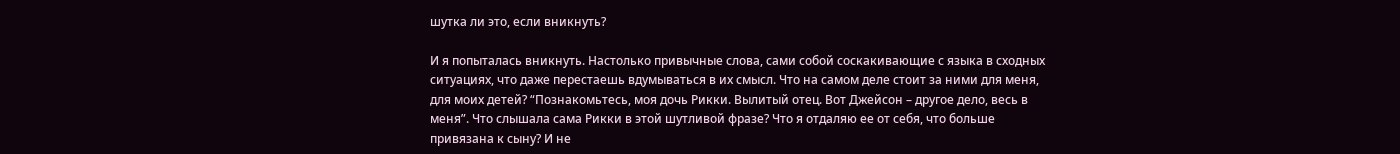шутка ли это, если вникнуть?

И я попыталась вникнуть. Настолько привычные слова, сами собой соскакивающие с языка в сходных ситуациях, что даже перестаешь вдумываться в их смысл. Что на самом деле стоит за ними для меня, для моих детей? “Познакомьтесь, моя дочь Рикки. Вылитый отец. Вот Джейсон – другое дело, весь в меня”. Что слышала сама Рикки в этой шутливой фразе? Что я отдаляю ее от себя, что больше привязана к сыну? И не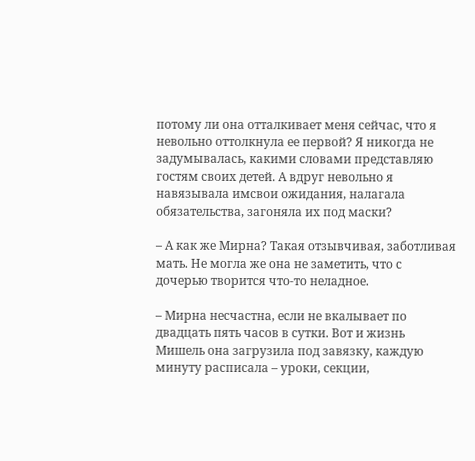потому ли она отталкивает меня сейчас, что я невольно оттолкнула ее первой? Я никогда не задумывалась, какими словами представляю гостям своих детей. А вдруг невольно я навязывала имсвои ожидания, налагала обязательства, загоняла их под маски?

– А как же Мирна? Такая отзывчивая, заботливая мать. Не могла же она не заметить, что с дочерью творится что-то неладное.

– Мирна несчастна, если не вкалывает по двадцать пять часов в сутки. Вот и жизнь Мишель она загрузила под завязку, каждую минуту расписала – уроки, секции,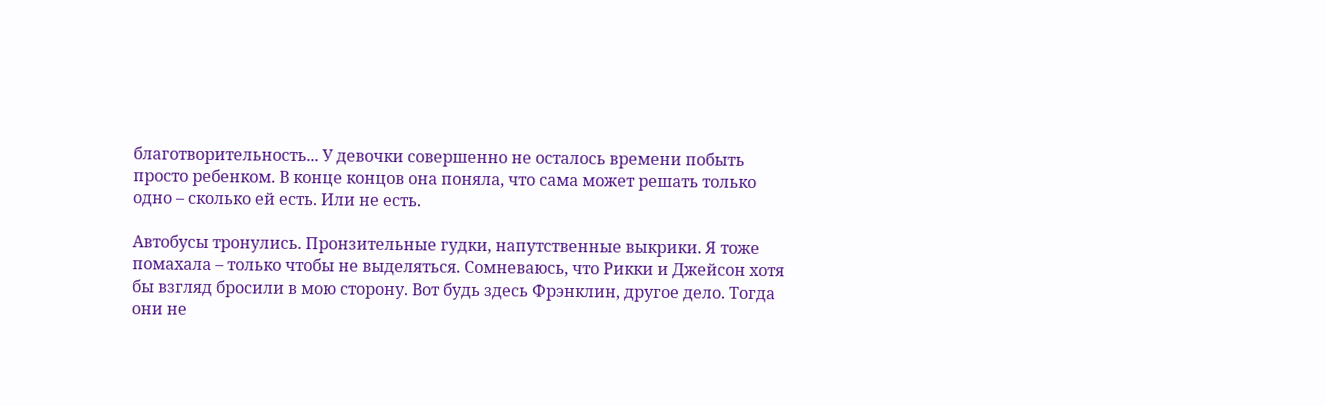благотворительность... У девочки совершенно не осталось времени побыть просто ребенком. В конце концов она поняла, что сама может решать только одно – сколько ей есть. Или не есть.

Автобусы тронулись. Пронзительные гудки, напутственные выкрики. Я тоже помахала – только чтобы не выделяться. Сомневаюсь, что Рикки и Джейсон хотя бы взгляд бросили в мою сторону. Вот будь здесь Фрэнклин, другое дело. Тогда они не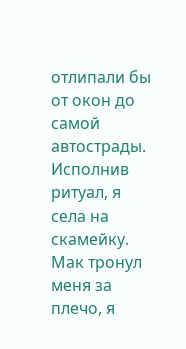отлипали бы от окон до самой автострады. Исполнив ритуал, я села на скамейку. Мак тронул меня за плечо, я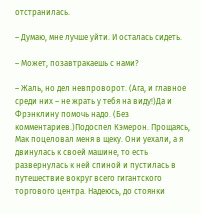отстранилась.

– Думаю, мне лучше уйти. И осталась сидеть.

– Может, позавтракаешь с нами?

– Жаль, но дел невпроворот. (Ага, и главное среди них – не жрать у тебя на виду!)Да и Фрэнклину помочь надо. (Без комментариев.)Подоспел Кэмерон. Прощаясь, Мак поцеловал меня в щеку. Они уехали, а я двинулась к своей машине, то есть развернулась к ней спиной и пустилась в путешествие вокруг всего гигантского торгового центра. Надеюсь, до стоянки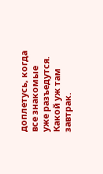доплетусь, когда все знакомые уже разъедутся. Какой уж там завтрак.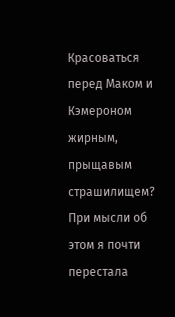Красоваться перед Маком и Кэмероном жирным, прыщавым страшилищем? При мысли об этом я почти перестала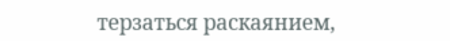терзаться раскаянием,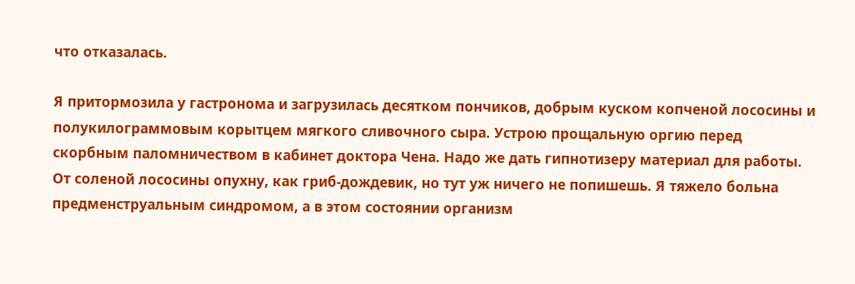что отказалась.

Я притормозила у гастронома и загрузилась десятком пончиков, добрым куском копченой лососины и полукилограммовым корытцем мягкого сливочного сыра. Устрою прощальную оргию перед скорбным паломничеством в кабинет доктора Чена. Надо же дать гипнотизеру материал для работы. От соленой лососины опухну, как гриб-дождевик, но тут уж ничего не попишешь. Я тяжело больна предменструальным синдромом, а в этом состоянии организм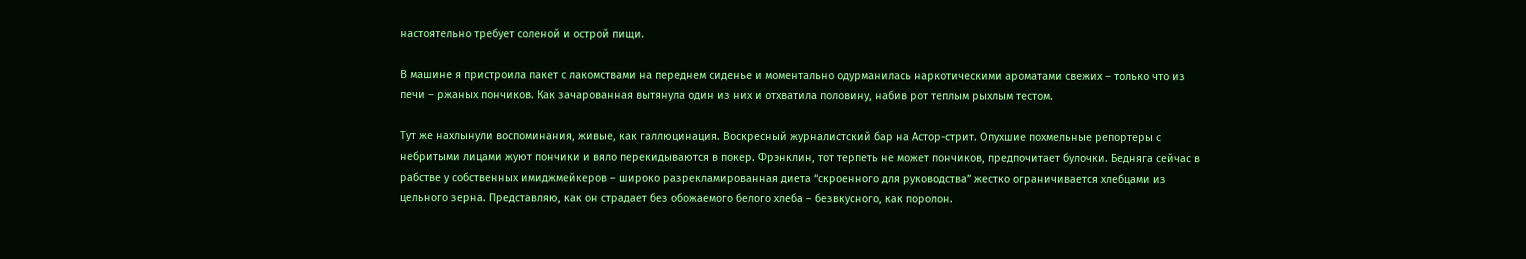настоятельно требует соленой и острой пищи.

В машине я пристроила пакет с лакомствами на переднем сиденье и моментально одурманилась наркотическими ароматами свежих – только что из печи – ржаных пончиков. Как зачарованная вытянула один из них и отхватила половину, набив рот теплым рыхлым тестом.

Тут же нахлынули воспоминания, живые, как галлюцинация. Воскресный журналистский бар на Астор-стрит. Опухшие похмельные репортеры с небритыми лицами жуют пончики и вяло перекидываются в покер. Фрэнклин, тот терпеть не может пончиков, предпочитает булочки. Бедняга сейчас в рабстве у собственных имиджмейкеров – широко разрекламированная диета “скроенного для руководства” жестко ограничивается хлебцами из цельного зерна. Представляю, как он страдает без обожаемого белого хлеба – безвкусного, как поролон.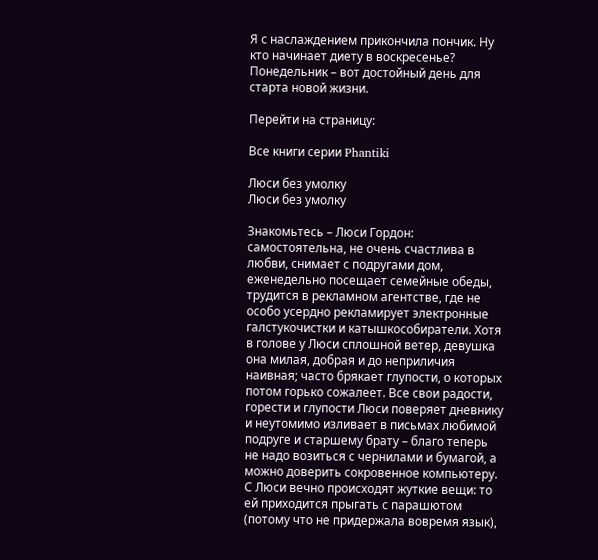Я с наслаждением прикончила пончик. Ну кто начинает диету в воскресенье? Понедельник – вот достойный день для старта новой жизни.

Перейти на страницу:

Все книги серии Phantiki

Люси без умолку
Люси без умолку

Знакомьтесь – Люси Гордон: самостоятельна, не очень счастлива в любви, снимает с подругами дом, еженедельно посещает семейные обеды, трудится в рекламном агентстве, где не особо усердно рекламирует электронные галстукочистки и катышкособиратели. Хотя в голове у Люси сплошной ветер, девушка она милая, добрая и до неприличия наивная; часто брякает глупости, о которых потом горько сожалеет. Все свои радости, горести и глупости Люси поверяет дневнику и неутомимо изливает в письмах любимой подруге и старшему брату – благо теперь не надо возиться с чернилами и бумагой, а можно доверить сокровенное компьютеру. С Люси вечно происходят жуткие вещи: то ей приходится прыгать с парашютом (потому что не придержала вовремя язык),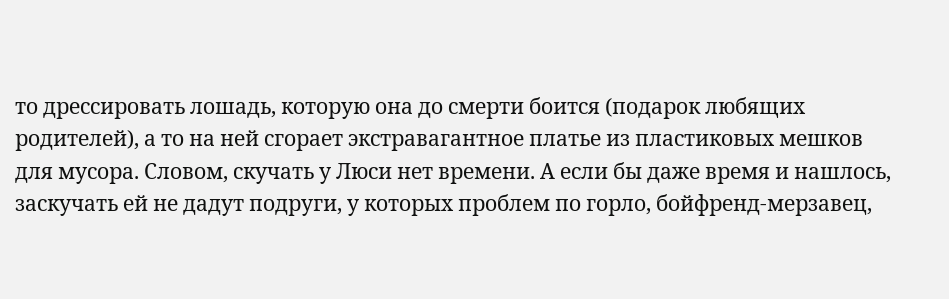то дрессировать лошадь, которую она до смерти боится (подарок любящих родителей), а то на ней сгорает экстравагантное платье из пластиковых мешков для мусора. Словом, скучать у Люси нет времени. А если бы даже время и нашлось, заскучать ей не дадут подруги, у которых проблем по горло, бойфренд-мерзавец,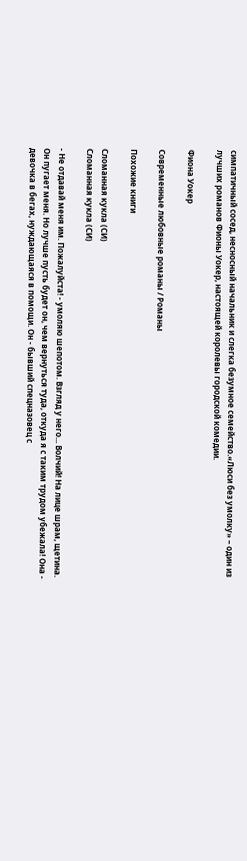симпатичный сосед, несносный начальник и слегка безумное семейство.«Люси без умолку» – один из лучших романов Фионы Уокер, настоящей королевы городской комедии.

Фиона Уокер

Современные любовные романы / Романы

Похожие книги

Сломанная кукла (СИ)
Сломанная кукла (СИ)

- Не отдавай меня им. Пожалуйста! - умоляю шепотом. Взгляд у него... Волчий! На лице шрам, щетина. Он пугает меня. Но лучше пусть будет он, чем вернуться туда, откуда я с таким трудом убежала! Она - девочка в бегах, нуждающаяся в помощи. Он - бывший спецназовец с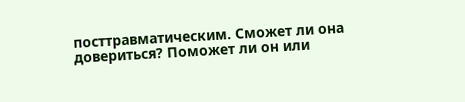посттравматическим. Сможет ли она довериться? Поможет ли он или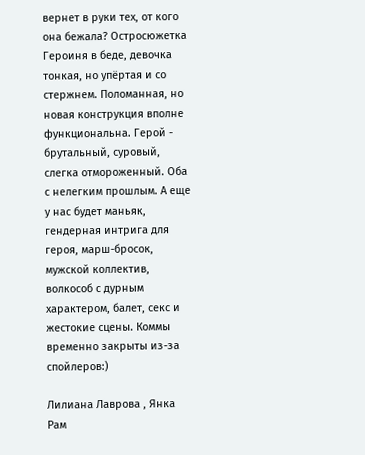вернет в руки тех, от кого она бежала? Остросюжетка Героиня в беде, девочка тонкая, но упёртая и со стержнем. Поломанная, но новая конструкция вполне функциональна. Герой - брутальный, суровый, слегка отмороженный. Оба с нелегким прошлым. А еще у нас будет маньяк, гендерная интрига для героя, марш-бросок, мужской коллектив, волкособ с дурным характером, балет, секс и жестокие сцены. Коммы временно закрыты из-за спойлеров:)

Лилиана Лаврова , Янка Рам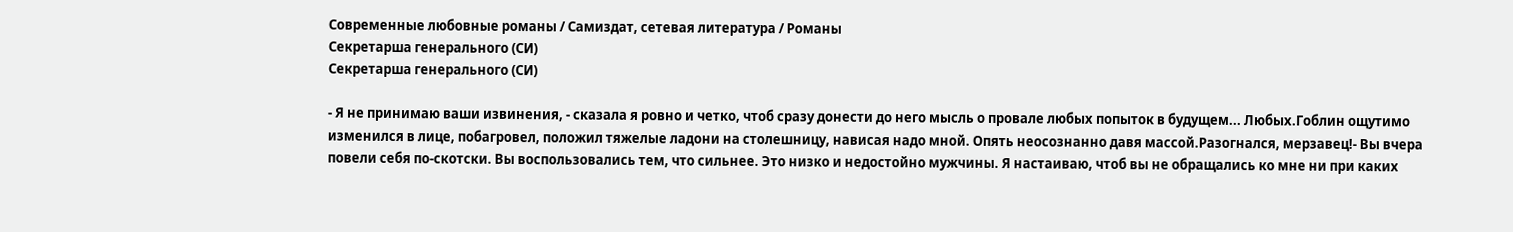Современные любовные романы / Самиздат, сетевая литература / Романы
Секретарша генерального (СИ)
Секретарша генерального (СИ)

- Я не принимаю ваши извинения, - сказала я ровно и четко, чтоб сразу донести до него мысль о провале любых попыток в будущем... Любых.Гоблин ощутимо изменился в лице, побагровел, положил тяжелые ладони на столешницу, нависая надо мной. Опять неосознанно давя массой.Разогнался, мерзавец!- Вы вчера повели себя по-скотски. Вы воспользовались тем, что сильнее. Это низко и недостойно мужчины. Я настаиваю, чтоб вы не обращались ко мне ни при каких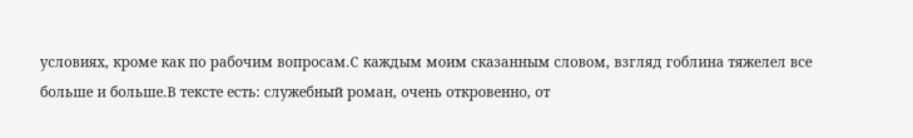условиях, кроме как по рабочим вопросам.С каждым моим сказанным словом, взгляд гоблина тяжелел все больше и больше.В тексте есть: служебный роман, очень откровенно, от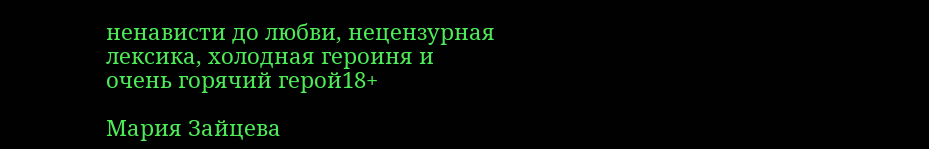ненависти до любви, нецензурная лексика, холодная героиня и очень горячий герой18+

Мария Зайцева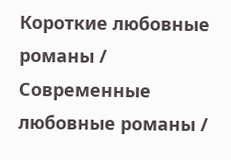Короткие любовные романы / Современные любовные романы /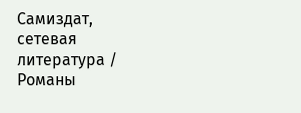Самиздат, сетевая литература / Романы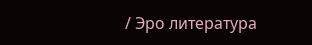/ Эро литература